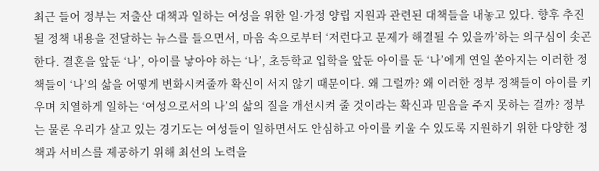최근 들어 정부는 저출산 대책과 일하는 여성을 위한 일·가정 양립 지원과 관련된 대책들을 내놓고 있다. 향후 추진될 정책 내용을 전달하는 뉴스를 들으면서, 마음 속으로부터 ‘저런다고 문제가 해결될 수 있을까’하는 의구심이 솟곤 한다. 결혼을 앞둔 ‘나’, 아이를 낳아야 하는 ‘나’, 초등학교 입학을 앞둔 아이를 둔 ‘나’에게 연일 쏟아지는 이러한 정책들이 ‘나’의 삶을 어떻게 변화시켜줄까 확신이 서지 않기 때문이다. 왜 그럴까? 왜 이러한 정부 정책들이 아이를 키우며 치열하게 일하는 ‘여성으로서의 나’의 삶의 질을 개선시켜 줄 것이라는 확신과 믿음을 주지 못하는 걸까? 정부는 물론 우리가 살고 있는 경기도는 여성들이 일하면서도 안심하고 아이를 키울 수 있도록 지원하기 위한 다양한 정책과 서비스를 제공하기 위해 최선의 노력을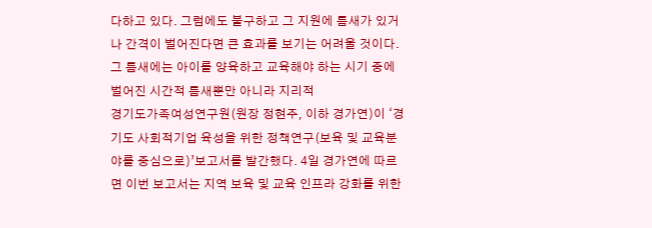다하고 있다. 그럼에도 불구하고 그 지원에 틈새가 있거나 간격이 벌어진다면 큰 효과를 보기는 어려울 것이다. 그 틈새에는 아이를 양육하고 교육해야 하는 시기 중에 벌어진 시간적 틈새뿐만 아니라 지리적
경기도가족여성연구원(원장 정현주, 이하 경가연)이 ‘경기도 사회적기업 육성을 위한 정책연구(보육 및 교육분야를 중심으로)’보고서를 발간했다. 4일 경가연에 따르면 이번 보고서는 지역 보육 및 교육 인프라 강화를 위한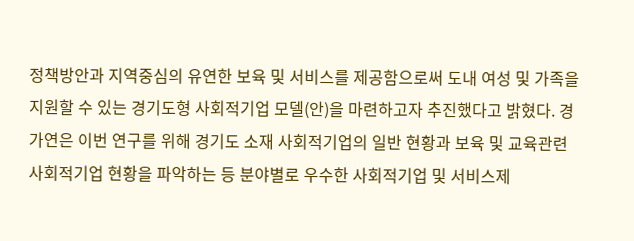정책방안과 지역중심의 유연한 보육 및 서비스를 제공함으로써 도내 여성 및 가족을 지원할 수 있는 경기도형 사회적기업 모델(안)을 마련하고자 추진했다고 밝혔다. 경가연은 이번 연구를 위해 경기도 소재 사회적기업의 일반 현황과 보육 및 교육관련 사회적기업 현황을 파악하는 등 분야별로 우수한 사회적기업 및 서비스제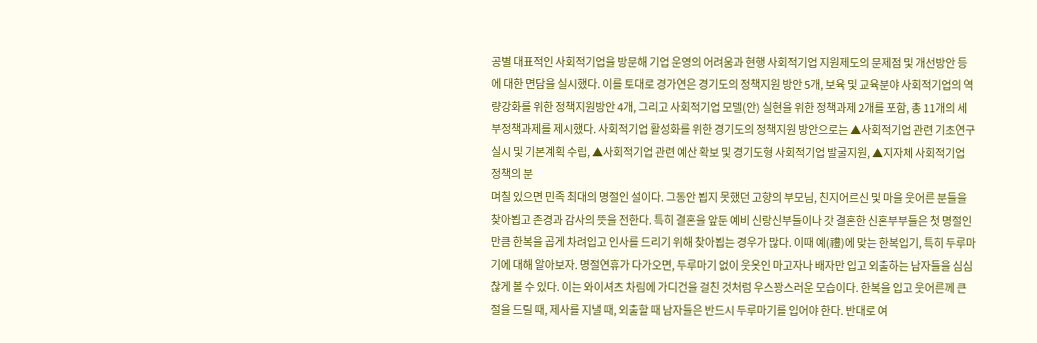공별 대표적인 사회적기업을 방문해 기업 운영의 어려움과 현행 사회적기업 지원제도의 문제점 및 개선방안 등에 대한 면담을 실시했다. 이를 토대로 경가연은 경기도의 정책지원 방안 5개, 보육 및 교육분야 사회적기업의 역량강화를 위한 정책지원방안 4개, 그리고 사회적기업 모델(안) 실현을 위한 정책과제 2개를 포함, 총 11개의 세부정책과제를 제시했다. 사회적기업 활성화를 위한 경기도의 정책지원 방안으로는 ▲사회적기업 관련 기초연구 실시 및 기본계획 수립, ▲사회적기업 관련 예산 확보 및 경기도형 사회적기업 발굴지원, ▲지자체 사회적기업 정책의 분
며칠 있으면 민족 최대의 명절인 설이다. 그동안 뵙지 못했던 고향의 부모님, 친지어르신 및 마을 웃어른 분들을 찾아뵙고 존경과 감사의 뜻을 전한다. 특히 결혼을 앞둔 예비 신랑신부들이나 갓 결혼한 신혼부부들은 첫 명절인 만큼 한복을 곱게 차려입고 인사를 드리기 위해 찾아뵙는 경우가 많다. 이때 예(禮)에 맞는 한복입기, 특히 두루마기에 대해 알아보자. 명절연휴가 다가오면, 두루마기 없이 웃옷인 마고자나 배자만 입고 외출하는 남자들을 심심찮게 볼 수 있다. 이는 와이셔츠 차림에 가디건을 걸친 것처럼 우스꽝스러운 모습이다. 한복을 입고 웃어른께 큰 절을 드릴 때, 제사를 지낼 때, 외출할 때 남자들은 반드시 두루마기를 입어야 한다. 반대로 여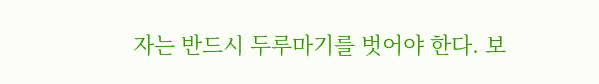자는 반드시 두루마기를 벗어야 한다. 보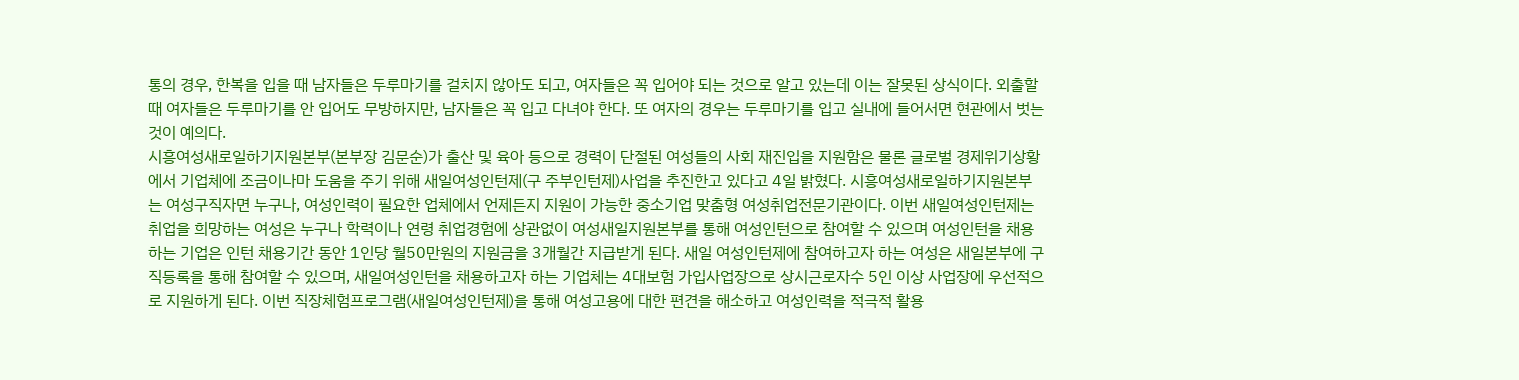통의 경우, 한복을 입을 때 남자들은 두루마기를 걸치지 않아도 되고, 여자들은 꼭 입어야 되는 것으로 알고 있는데 이는 잘못된 상식이다. 외출할 때 여자들은 두루마기를 안 입어도 무방하지만, 남자들은 꼭 입고 다녀야 한다. 또 여자의 경우는 두루마기를 입고 실내에 들어서면 현관에서 벗는 것이 예의다.
시흥여성새로일하기지원본부(본부장 김문순)가 출산 및 육아 등으로 경력이 단절된 여성들의 사회 재진입을 지원함은 물론 글로벌 경제위기상황에서 기업체에 조금이나마 도움을 주기 위해 새일여성인턴제(구 주부인턴제)사업을 추진한고 있다고 4일 밝혔다. 시흥여성새로일하기지원본부는 여성구직자면 누구나, 여성인력이 필요한 업체에서 언제든지 지원이 가능한 중소기업 맞춤형 여성취업전문기관이다. 이번 새일여성인턴제는 취업을 희망하는 여성은 누구나 학력이나 연령 취업경험에 상관없이 여성새일지원본부를 통해 여성인턴으로 참여할 수 있으며 여성인턴을 채용하는 기업은 인턴 채용기간 동안 1인당 월50만원의 지원금을 3개월간 지급받게 된다. 새일 여성인턴제에 참여하고자 하는 여성은 새일본부에 구직등록을 통해 참여할 수 있으며, 새일여성인턴을 채용하고자 하는 기업체는 4대보험 가입사업장으로 상시근로자수 5인 이상 사업장에 우선적으로 지원하게 된다. 이번 직장체험프로그램(새일여성인턴제)을 통해 여성고용에 대한 편견을 해소하고 여성인력을 적극적 활용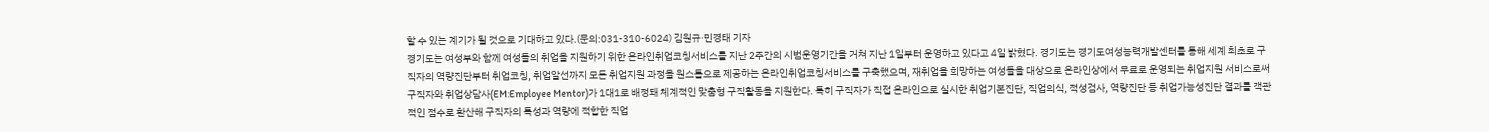할 수 있는 계기가 될 것으로 기대하고 있다.(문의:031-310-6024) 김원규·민경태 기자
경기도는 여성부와 함께 여성들의 취업을 지원하기 위한 온라인취업코칭서비스를 지난 2주간의 시범운영기간을 거쳐 지난 1일부터 운영하고 있다고 4일 밝혔다. 경기도는 경기도여성능력개발센터를 통해 세계 최초로 구직자의 역량진단부터 취업코칭, 취업알선까지 모든 취업지원 과정을 원스톱으로 제공하는 온라인취업코칭서비스를 구축했으며, 재취업을 희망하는 여성들을 대상으로 온라인상에서 무료로 운영되는 취업지원 서비스로써 구직자와 취업상담사(EM:Employee Mentor)가 1대1로 배정돼 체계적인 맞춤형 구직활동을 지원한다. 특히 구직자가 직접 온라인으로 실시한 취업기본진단, 직업의식, 적성검사, 역량진단 등 취업가능성진단 결과를 객관적인 점수로 환산해 구직자의 특성과 역량에 적합한 직업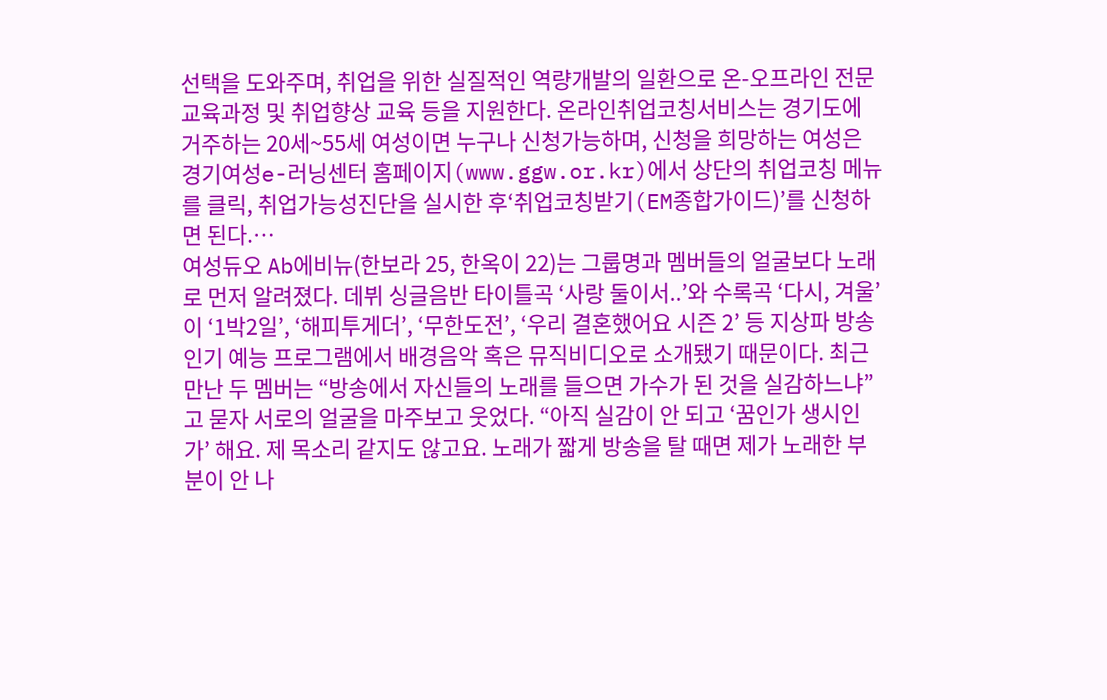선택을 도와주며, 취업을 위한 실질적인 역량개발의 일환으로 온-오프라인 전문교육과정 및 취업향상 교육 등을 지원한다. 온라인취업코칭서비스는 경기도에 거주하는 20세~55세 여성이면 누구나 신청가능하며, 신청을 희망하는 여성은 경기여성e-러닝센터 홈페이지(www.ggw.or.kr)에서 상단의 취업코칭 메뉴를 클릭, 취업가능성진단을 실시한 후‘취업코칭받기(EM종합가이드)’를 신청하면 된다.…
여성듀오 Ab에비뉴(한보라 25, 한옥이 22)는 그룹명과 멤버들의 얼굴보다 노래로 먼저 알려졌다. 데뷔 싱글음반 타이틀곡 ‘사랑 둘이서..’와 수록곡 ‘다시, 겨울’이 ‘1박2일’, ‘해피투게더’, ‘무한도전’, ‘우리 결혼했어요 시즌 2’ 등 지상파 방송 인기 예능 프로그램에서 배경음악 혹은 뮤직비디오로 소개됐기 때문이다. 최근 만난 두 멤버는 “방송에서 자신들의 노래를 들으면 가수가 된 것을 실감하느냐”고 묻자 서로의 얼굴을 마주보고 웃었다. “아직 실감이 안 되고 ‘꿈인가 생시인가’ 해요. 제 목소리 같지도 않고요. 노래가 짧게 방송을 탈 때면 제가 노래한 부분이 안 나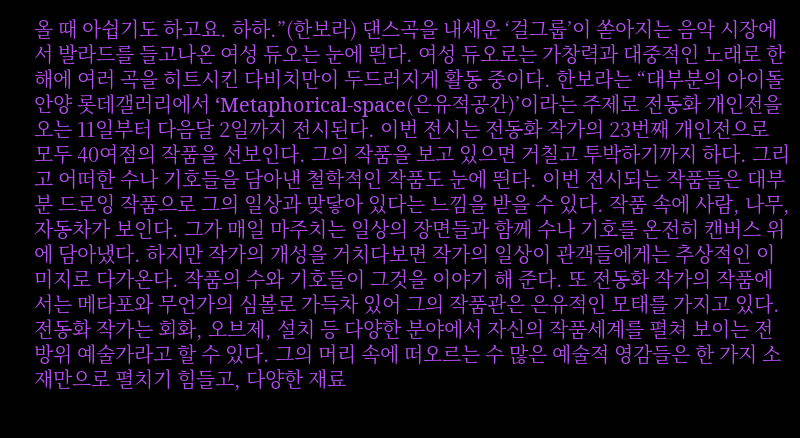올 때 아쉽기도 하고요. 하하.”(한보라) 댄스곡을 내세운 ‘걸그룹’이 쏟아지는 음악 시장에서 발라드를 들고나온 여성 듀오는 눈에 띈다. 여성 듀오로는 가창력과 대중적인 노래로 한해에 여러 곡을 히트시킨 다비치만이 두드러지게 활동 중이다. 한보라는 “대부분의 아이돌
안양 롯데갤러리에서 ‘Metaphorical-space(은유적공간)’이라는 주제로 전동화 개인전을 오는 11일부터 다음달 2일까지 전시된다. 이번 전시는 전동화 작가의 23번째 개인전으로 모두 40여점의 작품을 선보인다. 그의 작품을 보고 있으면 거칠고 투박하기까지 하다. 그리고 어떠한 수나 기호들을 담아낸 철학적인 작품도 눈에 띈다. 이번 전시되는 작품들은 대부분 드로잉 작품으로 그의 일상과 맞닿아 있다는 느낌을 받을 수 있다. 작품 속에 사람, 나무, 자동차가 보인다. 그가 매일 마주치는 일상의 장면들과 함께 수나 기호를 온전히 캔버스 위에 담아냈다. 하지만 작가의 개성을 거치다보면 작가의 일상이 관객들에게는 추상적인 이미지로 다가온다. 작품의 수와 기호들이 그것을 이야기 해 준다. 또 전동화 작가의 작품에서는 메타포와 무언가의 심볼로 가득차 있어 그의 작품관은 은유적인 모태를 가지고 있다. 전동화 작가는 회화, 오브제, 설치 등 다양한 분야에서 자신의 작품세계를 펼쳐 보이는 전방위 예술가라고 할 수 있다. 그의 머리 속에 떠오르는 수 많은 예술적 영감들은 한 가지 소재만으로 펼치기 힘들고, 다양한 재료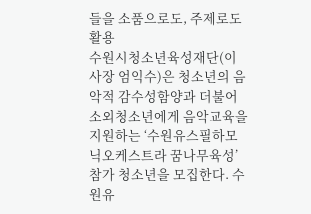들을 소품으로도, 주제로도 활용
수원시청소년육성재단(이사장 엄익수)은 청소년의 음악적 감수성함양과 더불어 소외청소년에게 음악교육을 지원하는 ‘수원유스필하모닉오케스트라 꿈나무육성’ 참가 청소년을 모집한다. 수원유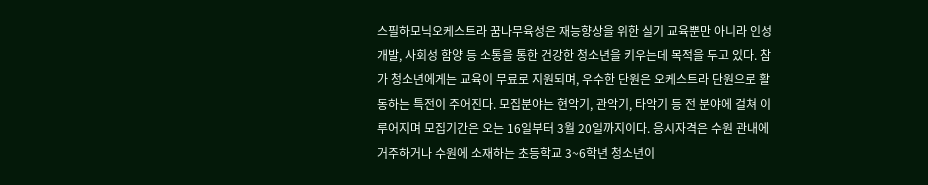스필하모닉오케스트라 꿈나무육성은 재능향상을 위한 실기 교육뿐만 아니라 인성개발, 사회성 함양 등 소통을 통한 건강한 청소년을 키우는데 목적을 두고 있다. 참가 청소년에게는 교육이 무료로 지원되며, 우수한 단원은 오케스트라 단원으로 활동하는 특전이 주어진다. 모집분야는 현악기, 관악기, 타악기 등 전 분야에 걸쳐 이루어지며 모집기간은 오는 16일부터 3월 20일까지이다. 응시자격은 수원 관내에 거주하거나 수원에 소재하는 초등학교 3~6학년 청소년이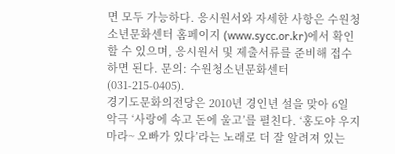면 모두 가능하다. 응시원서와 자세한 사항은 수원청소년문화센터 홈페이지 (www.sycc.or.kr)에서 확인할 수 있으며, 응시원서 및 제출서류를 준비해 접수하면 된다. 문의: 수원청소년문화센터(031-215-0405).
경기도문화의전당은 2010년 경인년 설을 맞아 6일 악극 ‘사랑에 속고 돈에 울고’를 펼친다. ‘홍도야 우지마라~ 오빠가 있다’라는 노래로 더 잘 알려져 있는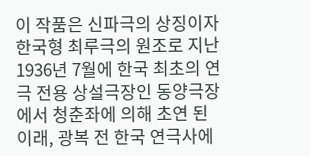이 작품은 신파극의 상징이자 한국형 최루극의 원조로 지난 1936년 7월에 한국 최초의 연극 전용 상설극장인 동양극장에서 청춘좌에 의해 초연 된 이래, 광복 전 한국 연극사에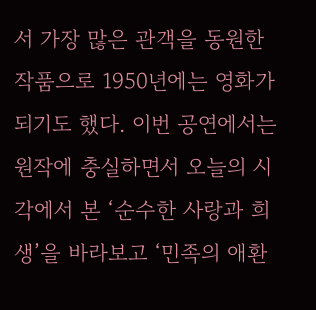서 가장 많은 관객을 동원한 작품으로 1950년에는 영화가 되기도 했다. 이번 공연에서는 원작에 충실하면서 오늘의 시각에서 본 ‘순수한 사랑과 희생’을 바라보고 ‘민족의 애환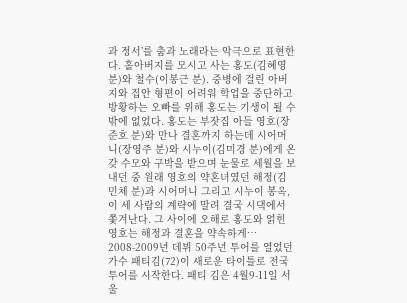과 정서’를 춤과 노래라는 악극으로 표현한다. 홀아버지를 모시고 사는 홍도(김혜영 분)와 철수(이봉근 분). 중병에 걸린 아버지와 집안 형편이 어려워 학업을 중단하고 방황하는 오빠를 위해 홍도는 기생이 될 수밖에 없었다. 홍도는 부잣집 아들 영호(장준호 분)와 만나 결혼까지 하는데 시어머니(장영주 분)와 시누이(김미경 분)에게 온갖 수모와 구박을 받으며 눈물로 세월을 보내던 중 원래 영호의 약혼녀였던 해정(김민체 분)과 시어머니 그리고 시누이 봉옥, 이 세 사람의 계략에 말려 결국 시댁에서 쫓겨난다. 그 사이에 오해로 홍도와 얽힌 영호는 해정과 결혼을 약속하게…
2008-2009년 데뷔 50주년 투어를 열었던 가수 패티김(72)이 새로운 타이틀로 전국투어를 시작한다. 패티 김은 4월9-11일 서울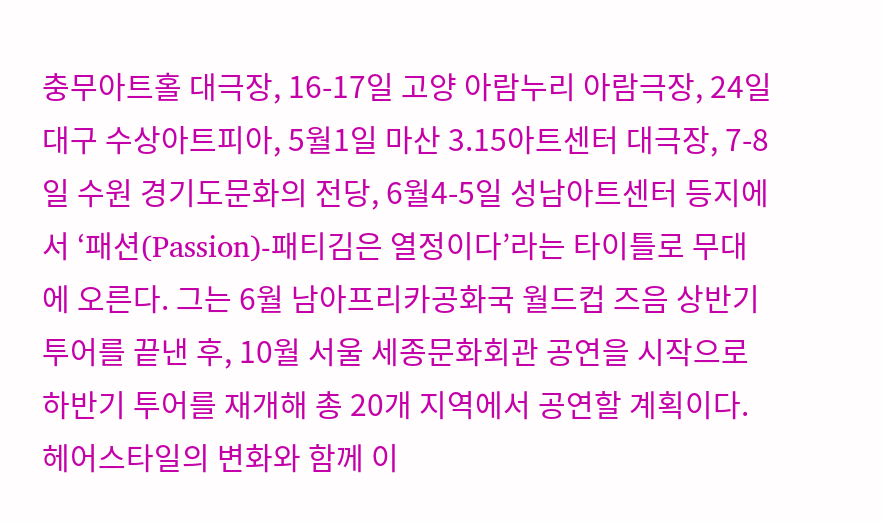충무아트홀 대극장, 16-17일 고양 아람누리 아람극장, 24일 대구 수상아트피아, 5월1일 마산 3.15아트센터 대극장, 7-8일 수원 경기도문화의 전당, 6월4-5일 성남아트센터 등지에서 ‘패션(Passion)-패티김은 열정이다’라는 타이틀로 무대에 오른다. 그는 6월 남아프리카공화국 월드컵 즈음 상반기 투어를 끝낸 후, 10월 서울 세종문화회관 공연을 시작으로 하반기 투어를 재개해 총 20개 지역에서 공연할 계획이다. 헤어스타일의 변화와 함께 이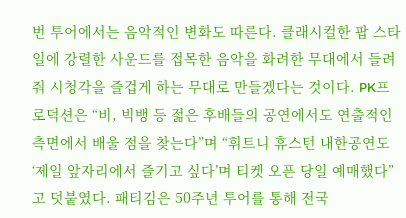번 투어에서는 음악적인 변화도 따른다. 클래시컬한 팝 스타일에 강렬한 사운드를 접목한 음악을 화려한 무대에서 들려줘 시청각을 즐겁게 하는 무대로 만들겠다는 것이다. PK프로덕션은 “비, 빅뱅 등 젊은 후배들의 공연에서도 연출적인 측면에서 배울 점을 찾는다”며 “휘트니 휴스턴 내한공연도 ‘제일 앞자리에서 즐기고 싶다’며 티켓 오픈 당일 예매했다”고 덧붙였다. 패티김은 50주년 투어를 통해 전국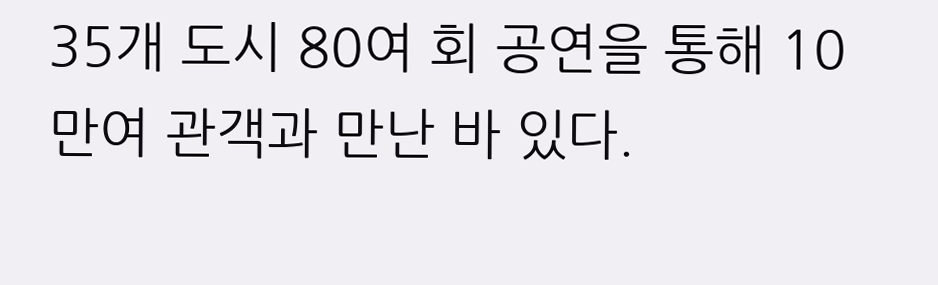35개 도시 80여 회 공연을 통해 10만여 관객과 만난 바 있다.